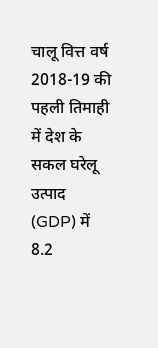चालू वित्त वर्ष 2018-19 की पहली तिमाही में देश के सकल घरेलू उत्पाद (GDP) में 8.2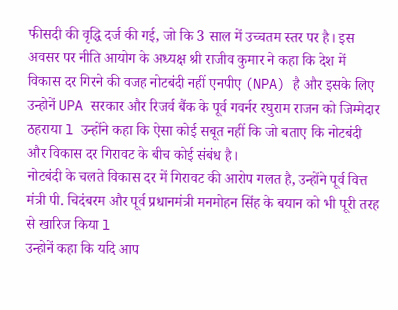फीसदी की वृद्धि दर्ज की गई, जो कि 3 साल में उच्चतम स्तर पर है। इस अवसर पर नीति आयोग के अध्यक्ष श्री राजीव कुमार ने कहा कि देश में विकास दर गिरने की वजह नोटबंदी नहीं एनपीए (NPA) है और इसके लिए उन्होनें UPA सरकार और रिजर्व बैंक के पूर्व गवर्नर रघुराम राजन को जिम्मेदार ठहराया l उन्होंने कहा कि ऐसा कोई सबूत नहीं कि जो बताए कि नोटबंदी और विकास दर गिरावट के बीच कोई संबंध है।
नोटबंदी के चलते विकास दर में गिरावट की आरोप गलत है, उन्होंने पूर्व वित्त मंत्री पी. चिदंबरम और पूर्व प्रधानमंत्री मनमोहन सिंह के बयान को भी पूरी तरह से खारिज किया l
उन्होनें कहा कि यदि आप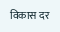विकास दर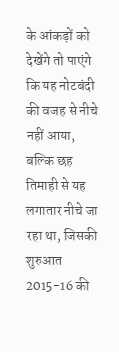के आंकड़ों को देखेंगे तो पाएंगे कि यह नोटबंदी की वजह से नीचे नहीं आया, बल्कि छह तिमाही से यह लगातार नीचे जा रहा था, जिसकी शुरुआत 2015-16 की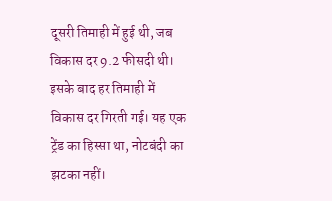दूसरी तिमाही में हुई थी, जब विकास दर 9.2 फीसदी थी। इसके बाद हर तिमाही में विकास दर गिरती गई। यह एक ट्रेंड का हिस्सा था, नोटबंदी का झटका नहीं।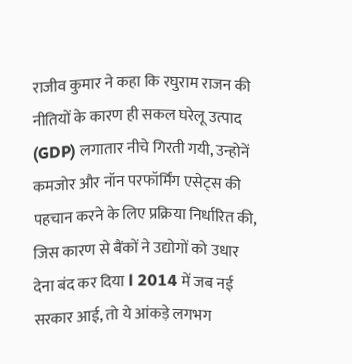राजीव कुमार ने कहा कि रघुराम राजन की नीतियों के कारण ही सकल घरेलू उत्पाद (GDP) लगातार नीचे गिरती गयी, उन्होनें कमजोर और नॉन परफॉर्मिंग एसेट्स की पहचान करने के लिए प्रक्रिया निर्धारित की, जिस कारण से बैंकों ने उद्योगों को उधार देना बंद कर दिया l 2014 में जब नई सरकार आई, तो ये आंकड़े लगभग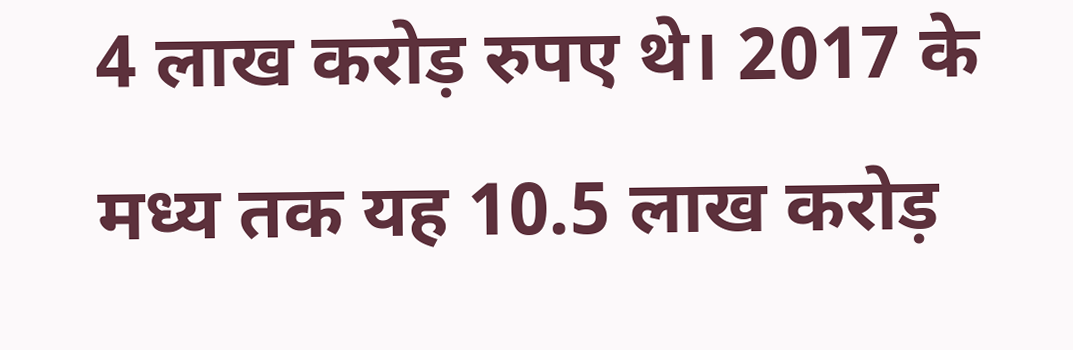4 लाख करोड़ रुपए थे। 2017 के मध्य तक यह 10.5 लाख करोड़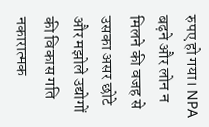रुपए हो गया। NPA बढ़ने और लोन न मिलने की वजह से उसका असर छोटे और मझोले उद्योगों की विकास गति नकारात्मक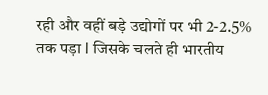रही और वहीं बड़े उद्योगों पर भी 2-2.5% तक पड़ा l जिसके चलते ही भारतीय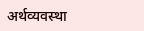अर्थव्यवस्था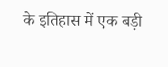के इतिहास में एक बड़ी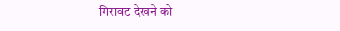गिरावट देखने को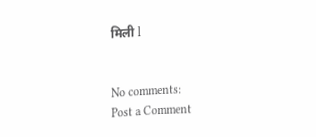मिली l


No comments:
Post a Comment